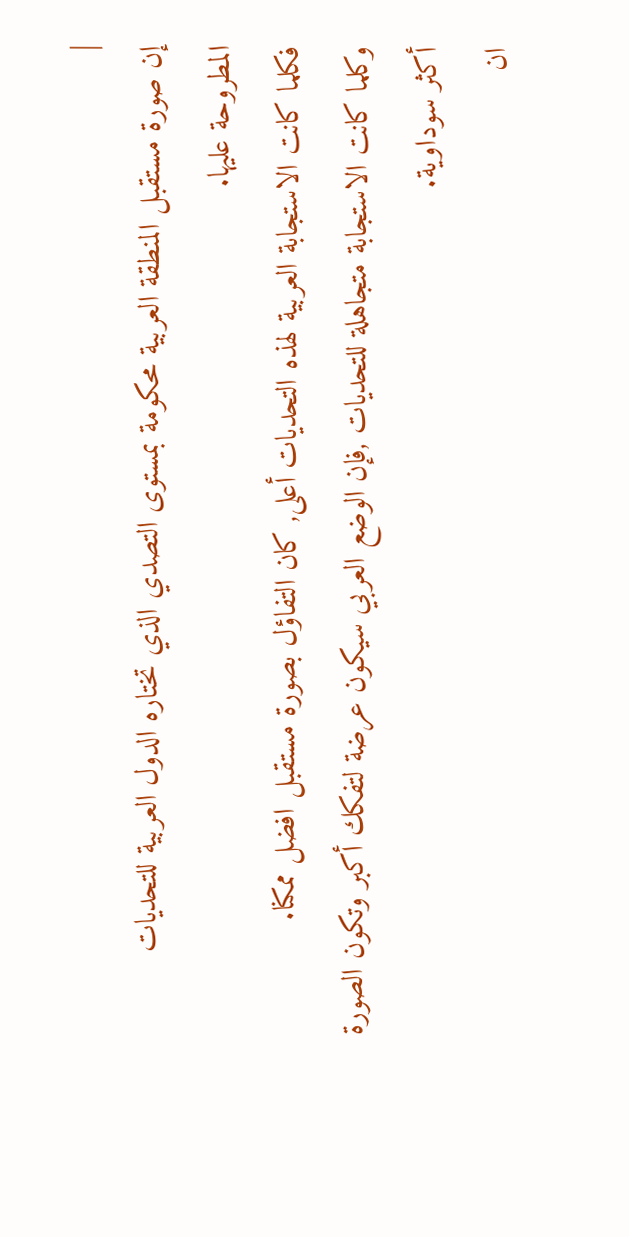|
إن صورة مستقبل المنطقة العربية محكومة بمستوى التصدي الذي تختاره الدول العربية للتحديات المطروحة عليها.
فكلما كانت الاستجابة العربية لهذه التحديات أعلى, كان التفاؤل بصورة مستقبل افضل ممكنا.
وكلما كانت الاستجابة متجاهلة للتحديات ,فإن الوضع العربي سيكون عرضة لتفكك أكبر وتكون الصورة أكثر سوداوية.
ان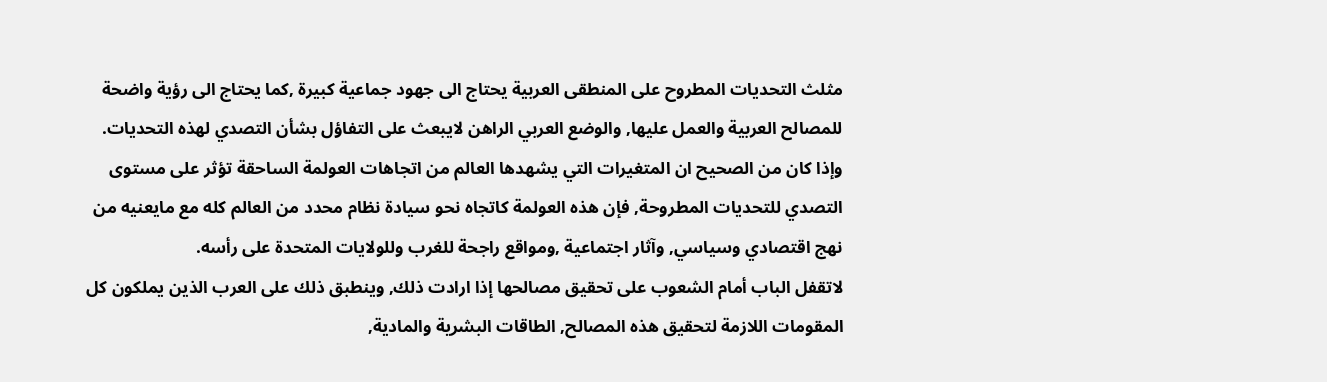مثلث التحديات المطروح على المنطقى العربية يحتاج الى جهود جماعية كبيرة ,كما يحتاج الى رؤية واضحة للمصالح العربية والعمل عليها, والوضع العربي الراهن لايبعث على التفاؤل بشأن التصدي لهذه التحديات.
وإذا كان من الصحيح ان المتغيرات التي يشهدها العالم من اتجاهات العولمة الساحقة تؤثر على مستوى التصدي للتحديات المطروحة, فإن هذه العولمة كاتجاه نحو سيادة نظام محدد من العالم كله مع مايعنيه من نهج اقتصادي وسياسي, وآثار اجتماعية ,ومواقع راجحة للغرب وللولايات المتحدة على رأسه.
لاتقفل الباب أمام الشعوب على تحقيق مصالحها إذا ارادت ذلك, وينطبق ذلك على العرب الذين يملكون كل المقومات اللازمة لتحقيق هذه المصالح, الطاقات البشرية والمادية,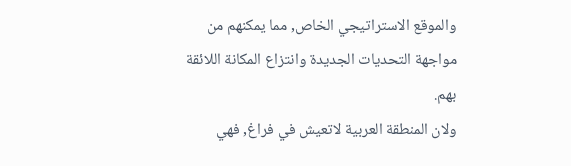والموقع الاستراتيجي الخاص, مما يمكنهم من مواجهة التحديات الجديدة وانتزاع المكانة اللائقة بهم.
ولان المنطقة العربية لاتعيش في فراغ, فهي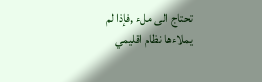تحتاج الى ملء ,فإذا لم يملاءها نظام اقليمي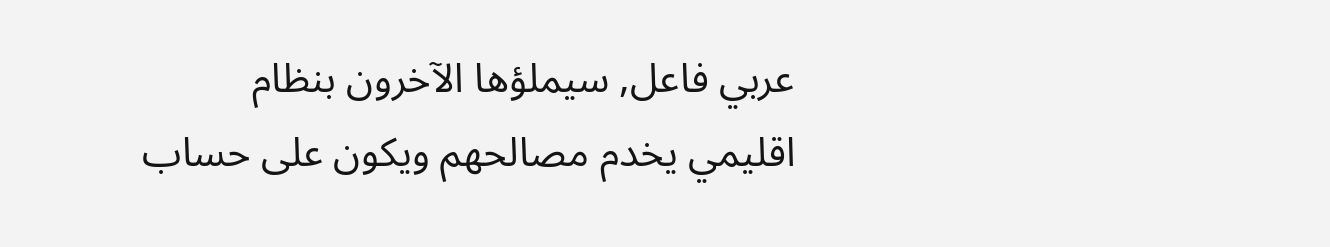عربي فاعل, سيملؤها الآخرون بنظام اقليمي يخدم مصالحهم ويكون على حساب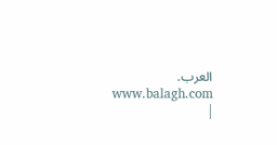العرب.
www.balagh.com
|